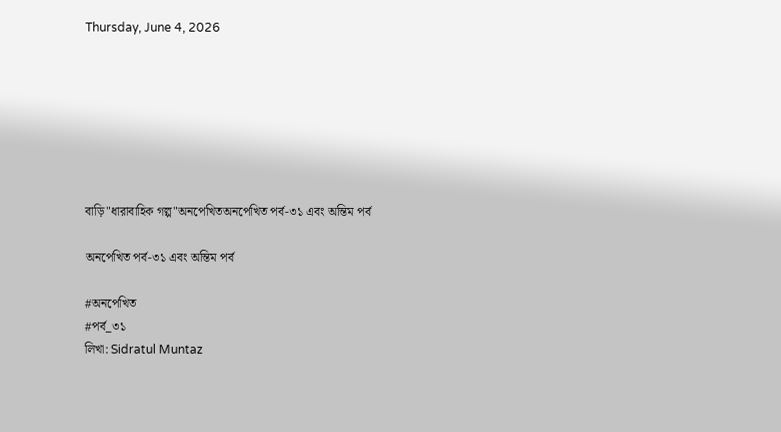Thursday, June 4, 2026







বাড়ি"ধারাবাহিক গল্প"অনপেখিতঅনপেখিত পর্ব-৩১ এবং অন্তিম পর্ব

অনপেখিত পর্ব-৩১ এবং অন্তিম পর্ব

#অনপেখিত
#পর্ব_৩১
লিখা: Sidratul Muntaz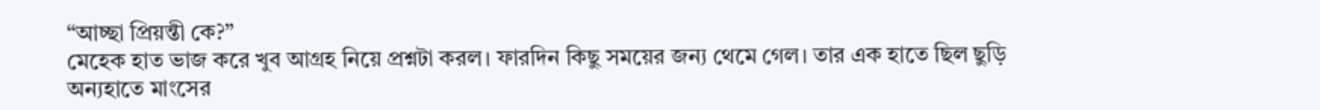“আচ্ছা প্রিয়ন্তী কে?”
মেহেক হাত ভাজ করে খুব আগ্রহ নিয়ে প্রশ্নটা করল। ফারদিন কিছু সময়ের জন্য থেমে গেল। তার এক হাতে ছিল ছুড়ি অন্যহাতে মাংসের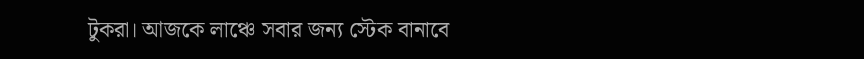টুকরা। আজকে লাঞ্চে সবার জন্য স্টেক বানাবে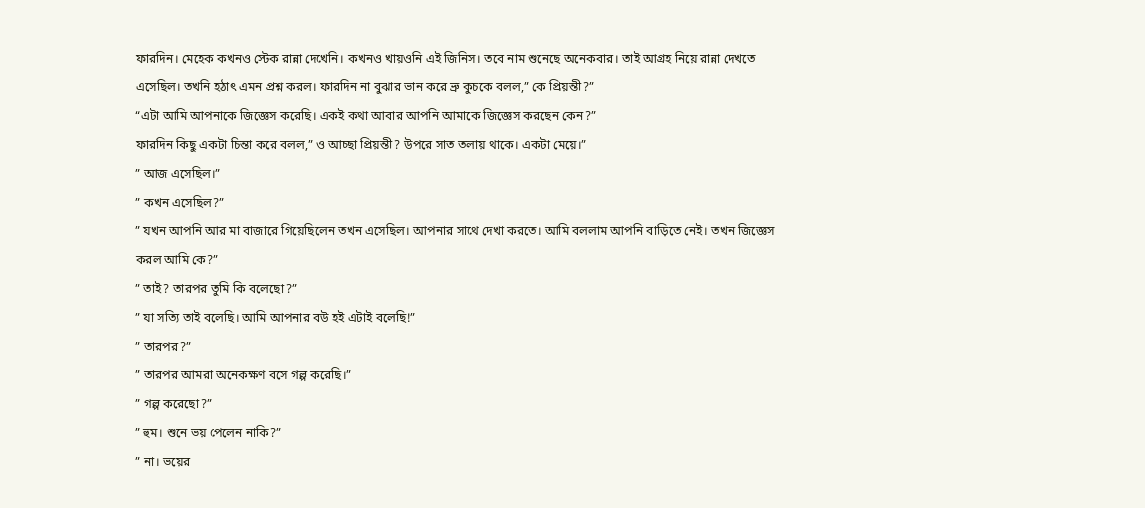ফারদিন। মেহেক কখনও স্টেক রান্না দেখেনি। কখনও খায়ওনি এই জিনিস। তবে নাম শুনেছে অনেকবার। তাই আগ্রহ নিয়ে রান্না দেখতে এসেছিল। তখনি হঠাৎ এমন প্রশ্ন করল। ফারদিন না বুঝার ভান করে ভ্রু কুচকে বলল,” কে প্রিয়ন্তী?”
“এটা আমি আপনাকে জিজ্ঞেস করেছি। একই কথা আবার আপনি আমাকে জিজ্ঞেস করছেন কেন?”
ফারদিন কিছু একটা চিন্তা করে বলল,” ও আচ্ছা প্রিয়ন্তী? উপরে সাত তলায় থাকে। একটা মেয়ে।”
” আজ এসেছিল।”
” কখন এসেছিল?”
” যখন আপনি আর মা বাজারে গিয়েছিলেন তখন এসেছিল। আপনার সাথে দেখা করতে। আমি বললাম আপনি বাড়িতে নেই। তখন জিজ্ঞেস করল আমি কে?”
” তাই? তারপর তুমি কি বলেছো?”
” যা সত্যি তাই বলেছি। আমি আপনার বউ হই এটাই বলেছি!”
” তারপর?”
” তারপর আমরা অনেকক্ষণ বসে গল্প করেছি।”
” গল্প করেছো?”
” হুম। শুনে ভয় পেলেন নাকি?”
” না। ভয়ের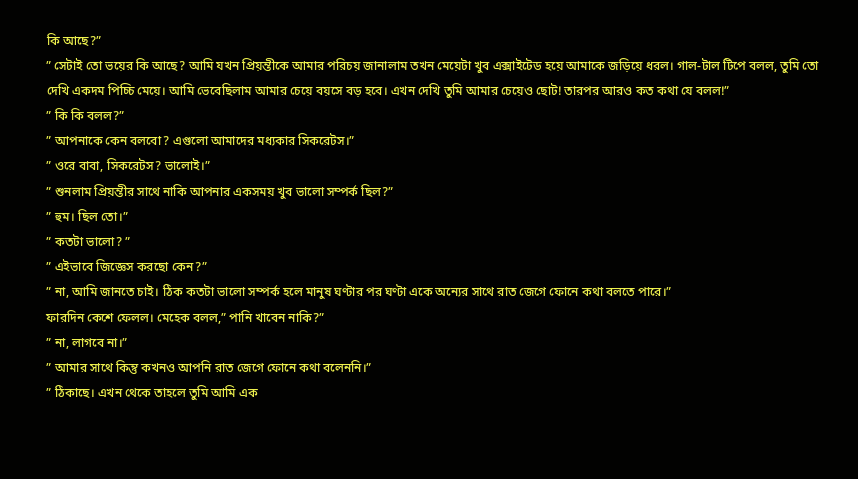কি আছে?”
” সেটাই তো ভয়ের কি আছে? আমি যখন প্রিয়ন্তীকে আমার পরিচয় জানালাম তখন মেয়েটা খুব এক্সাইটেড হয়ে আমাকে জড়িয়ে ধরল। গাল-টাল টিপে বলল, তুমি তো দেখি একদম পিচ্চি মেয়ে। আমি ভেবেছিলাম আমার চেয়ে বয়সে বড় হবে। এখন দেখি তুমি আমার চেয়েও ছোট! তারপর আরও কত কথা যে বলল!”
” কি কি বলল?”
” আপনাকে কেন বলবো? এগুলো আমাদের মধ্যকার সিকরেটস।”
” ওরে বাবা, সিকরেটস? ভালোই।”
” শুনলাম প্রিয়ন্তীর সাথে নাকি আপনার একসময় খুব ভালো সম্পর্ক ছিল?”
” হুম। ছিল তো।”
” কতটা ভালো? ”
” এইভাবে জিজ্ঞেস করছো কেন?”
” না, আমি জানতে চাই। ঠিক কতটা ভালো সম্পর্ক হলে মানুষ ঘণ্টার পর ঘণ্টা একে অন্যের সাথে রাত জেগে ফোনে কথা বলতে পারে।”
ফারদিন কেশে ফেলল। মেহেক বলল,” পানি খাবেন নাকি?”
” না, লাগবে না।”
” আমার সাথে কিন্তু কখনও আপনি রাত জেগে ফোনে কথা বলেননি।”
” ঠিকাছে। এখন থেকে তাহলে তুমি আমি এক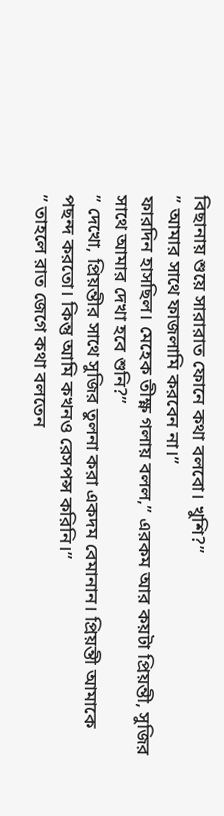বিছানায় শুয়ে সারারাত ফোনে কথা বলবো। খুশি?”
” আমার সাথে ফাজলামি করবেন না।”
ফারদিন হাসছিল। মেহেক তীক্ষ্ণ গলায় বলল,” এরকম আর কয়টা প্রিয়ন্তী, সুজির সাথে আমার দেখা হবে শুনি?”
” দেখো, প্রিয়ন্তীর সাথে সুজির তুলনা করা একদম বেমানান। প্রিয়ন্তী আমাকে পছন্দ করতো। কিন্তু আমি কখনও রেসপন্স করিনি।”
” তাহলে রাত জেগে কথা বলতেন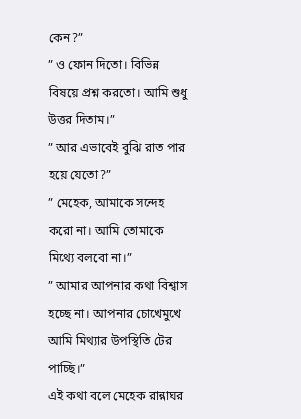কেন?”
” ও ফোন দিতো। বিভিন্ন বিষয়ে প্রশ্ন করতো। আমি শুধু উত্তর দিতাম।”
” আর এভাবেই বুঝি রাত পার হয়ে যেতো?”
” মেহেক, আমাকে সন্দেহ করো না। আমি তোমাকে মিথ্যে বলবো না।”
” আমার আপনার কথা বিশ্বাস হচ্ছে না। আপনার চোখেমুখে আমি মিথ্যার উপস্থিতি টের পাচ্ছি।”
এই কথা বলে মেহেক রান্নাঘর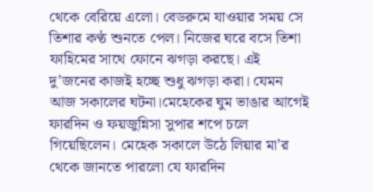থেকে বেরিয়ে এলো। বেডরুমে যাওয়ার সময় সে তিশার কণ্ঠ শুনতে পেল। নিজের ঘরে বসে তিশা ফাহিমের সাথে ফোনে ঝগড়া করছে। এই দু’জনের কাজই হচ্ছে শুধু ঝগড়া করা। যেমন আজ সকালের ঘটনা।মেহেকের ঘুম ভাঙার আগেই ফারদিন ও ফয়জুন্নিসা সুপার শপে চলে গিয়েছিলেন। মেহেক সকালে উঠে লিয়ার মা’র থেকে জানতে পারলো যে ফারদিন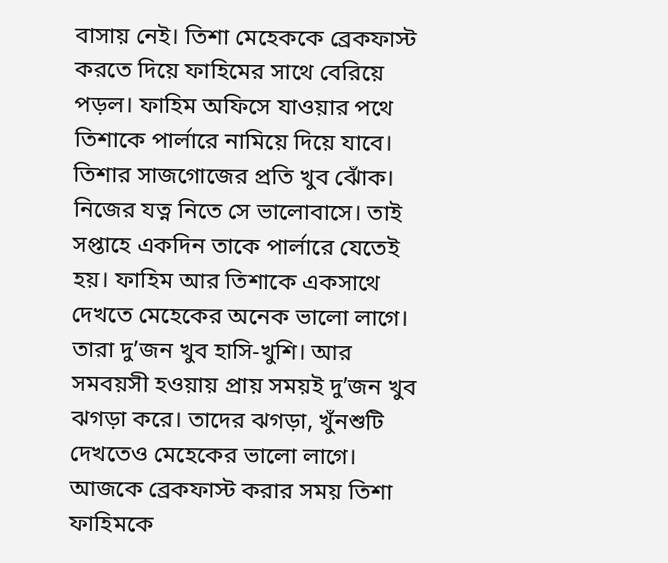বাসায় নেই। তিশা মেহেককে ব্রেকফাস্ট করতে দিয়ে ফাহিমের সাথে বেরিয়ে পড়ল। ফাহিম অফিসে যাওয়ার পথে তিশাকে পার্লারে নামিয়ে দিয়ে যাবে। তিশার সাজগোজের প্রতি খুব ঝোঁক। নিজের যত্ন নিতে সে ভালোবাসে। তাই সপ্তাহে একদিন তাকে পার্লারে যেতেই হয়। ফাহিম আর তিশাকে একসাথে দেখতে মেহেকের অনেক ভালো লাগে। তারা দু’জন খুব হাসি-খুশি। আর সমবয়সী হওয়ায় প্রায় সময়ই দু’জন খুব ঝগড়া করে। তাদের ঝগড়া, খুঁনশুটি দেখতেও মেহেকের ভালো লাগে। আজকে ব্রেকফাস্ট করার সময় তিশা ফাহিমকে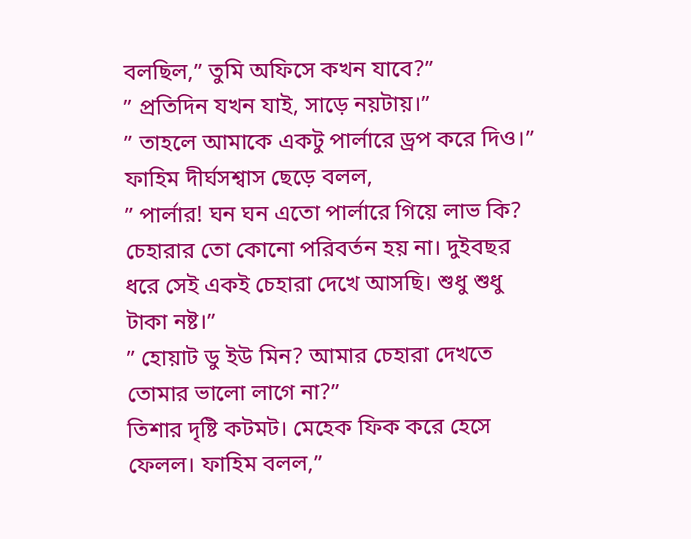বলছিল,” তুমি অফিসে কখন যাবে?”
” প্রতিদিন যখন যাই, সাড়ে নয়টায়।”
” তাহলে আমাকে একটু পার্লারে ড্রপ করে দিও।”
ফাহিম দীর্ঘসশ্বাস ছেড়ে বলল,
” পার্লার! ঘন ঘন এতো পার্লারে গিয়ে লাভ কি? চেহারার তো কোনো পরিবর্তন হয় না। দুইবছর ধরে সেই একই চেহারা দেখে আসছি। শুধু শুধু টাকা নষ্ট।”
” হোয়াট ডু ইউ মিন? আমার চেহারা দেখতে তোমার ভালো লাগে না?”
তিশার দৃষ্টি কটমট। মেহেক ফিক করে হেসে ফেলল। ফাহিম বলল,”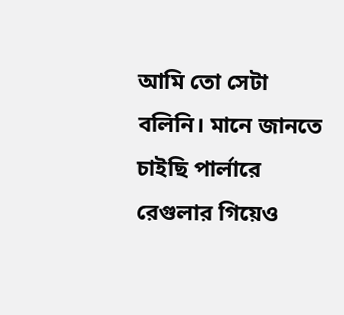আমি তো সেটা বলিনি। মানে জানতে চাইছি পার্লারে রেগুলার গিয়েও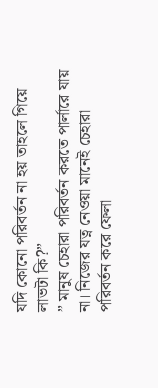যদি কোনো পরিবর্তন না হয় তাহলে গিয়ে লাভটা কি?”
” মানুষ চেহারা পরিবর্তন করতে পার্লারে যায় না। নিজের যত্ন নেওয়া মানেই চেহারা পরিবর্তন করে ফেলা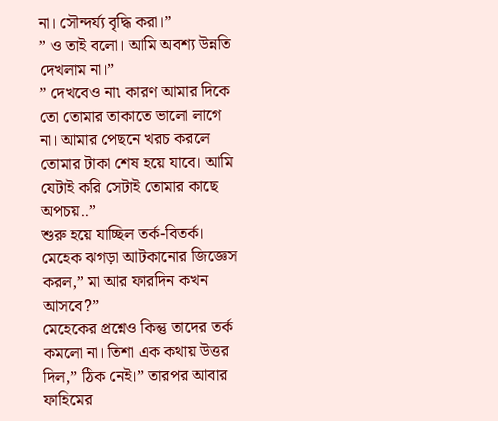না। সৌন্দর্য্য বৃদ্ধি করা।”
” ও তাই বলো। আমি অবশ্য উন্নতি দেখলাম না।”
” দেখবেও না৷ কারণ আমার দিকে তো তোমার তাকাতে ভালো লাগে না। আমার পেছনে খরচ করলে তোমার টাকা শেষ হয়ে যাবে। আমি যেটাই করি সেটাই তোমার কাছে অপচয়..”
শুরু হয়ে যাচ্ছিল তর্ক-বিতর্ক। মেহেক ঝগড়া আটকানোর জিজ্ঞেস করল,” মা আর ফারদিন কখন আসবে?”
মেহেকের প্রশ্নেও কিন্তু তাদের তর্ক কমলো না। তিশা এক কথায় উত্তর দিল,” ঠিক নেই।” তারপর আবার ফাহিমের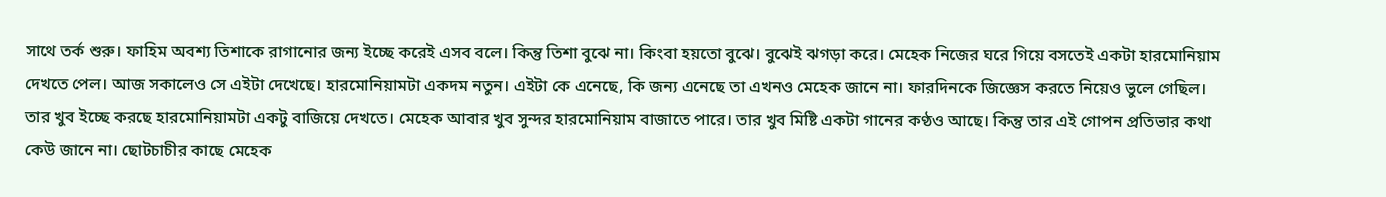সাথে তর্ক শুরু। ফাহিম অবশ্য তিশাকে রাগানোর জন্য ইচ্ছে করেই এসব বলে। কিন্তু তিশা বুঝে না। কিংবা হয়তো বুঝে। বুঝেই ঝগড়া করে। মেহেক নিজের ঘরে গিয়ে বসতেই একটা হারমোনিয়াম দেখতে পেল। আজ সকালেও সে এইটা দেখেছে। হারমোনিয়ামটা একদম নতুন। এইটা কে এনেছে, কি জন্য এনেছে তা এখনও মেহেক জানে না। ফারদিনকে জিজ্ঞেস করতে নিয়েও ভুলে গেছিল। তার খুব ইচ্ছে করছে হারমোনিয়ামটা একটু বাজিয়ে দেখতে। মেহেক আবার খুব সুন্দর হারমোনিয়াম বাজাতে পারে। তার খুব মিষ্টি একটা গানের কণ্ঠও আছে। কিন্তু তার এই গোপন প্রতিভার কথা কেউ জানে না। ছোটচাচীর কাছে মেহেক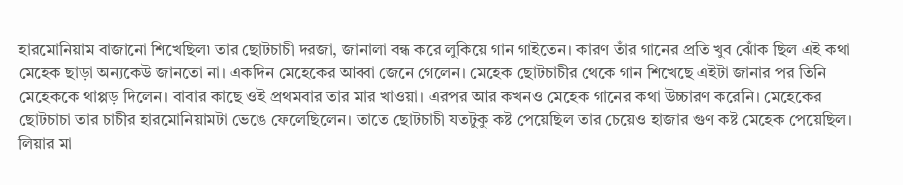হারমোনিয়াম বাজানো শিখেছিল৷ তার ছোটচাচী দরজা, জানালা বন্ধ করে লুকিয়ে গান গাইতেন। কারণ তাঁর গানের প্রতি খুব ঝোঁক ছিল এই কথা মেহেক ছাড়া অন্যকেউ জানতো না। একদিন মেহেকের আব্বা জেনে গেলেন। মেহেক ছোটচাচীর থেকে গান শিখেছে এইটা জানার পর তিনি মেহেককে থাপ্পড় দিলেন। বাবার কাছে ওই প্রথমবার তার মার খাওয়া। এরপর আর কখনও মেহেক গানের কথা উচ্চারণ করেনি। মেহেকের ছোটচাচা তার চাচীর হারমোনিয়ামটা ভেঙে ফেলেছিলেন। তাতে ছোটচাচী যতটুকু কষ্ট পেয়েছিল তার চেয়েও হাজার গুণ কষ্ট মেহেক পেয়েছিল।
লিয়ার মা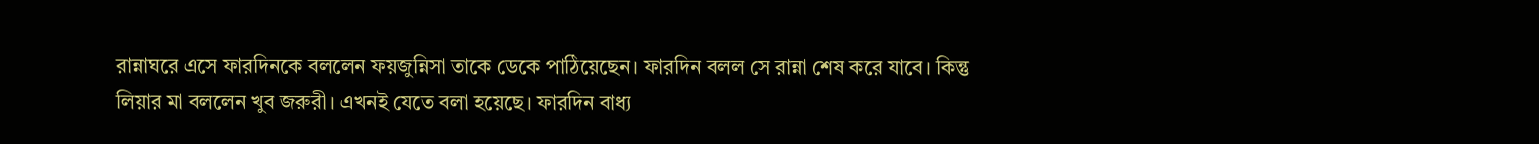রান্নাঘরে এসে ফারদিনকে বললেন ফয়জুন্নিসা তাকে ডেকে পাঠিয়েছেন। ফারদিন বলল সে রান্না শেষ করে যাবে। কিন্তু লিয়ার মা বললেন খুব জরুরী। এখনই যেতে বলা হয়েছে। ফারদিন বাধ্য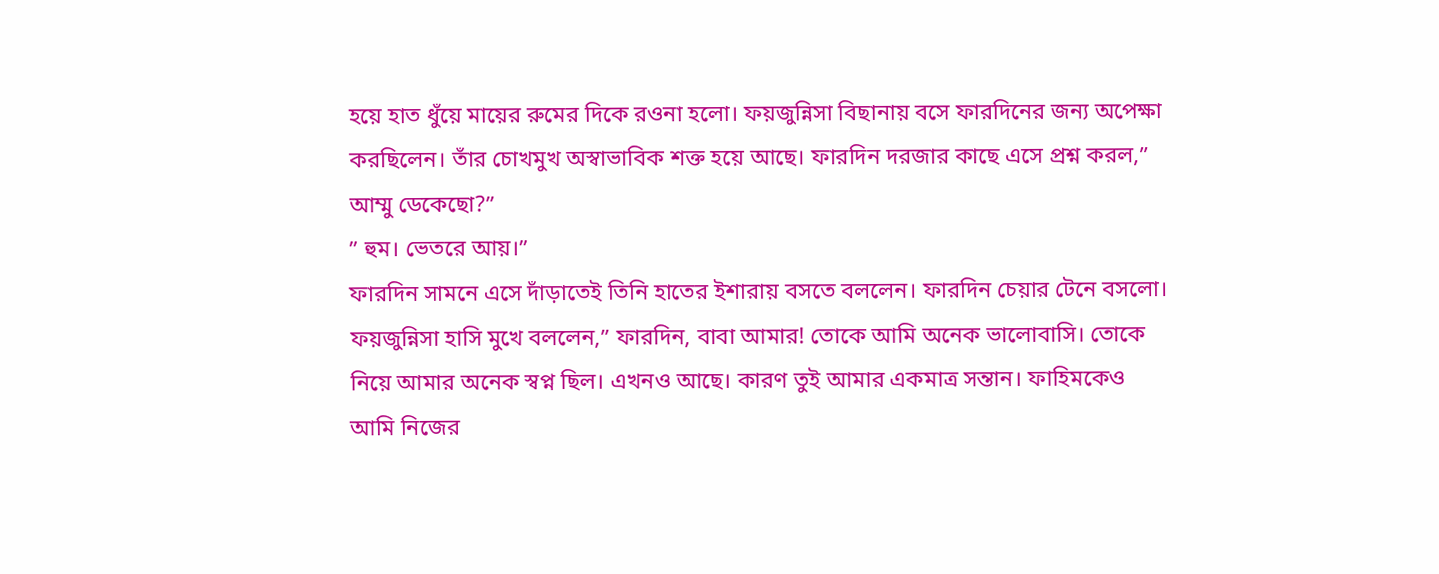হয়ে হাত ধুঁয়ে মায়ের রুমের দিকে রওনা হলো। ফয়জুন্নিসা বিছানায় বসে ফারদিনের জন্য অপেক্ষা করছিলেন। তাঁর চোখমুখ অস্বাভাবিক শক্ত হয়ে আছে। ফারদিন দরজার কাছে এসে প্রশ্ন করল,” আম্মু ডেকেছো?”
” হুম। ভেতরে আয়।”
ফারদিন সামনে এসে দাঁড়াতেই তিনি হাতের ইশারায় বসতে বললেন। ফারদিন চেয়ার টেনে বসলো। ফয়জুন্নিসা হাসি মুখে বললেন,” ফারদিন, বাবা আমার! তোকে আমি অনেক ভালোবাসি। তোকে নিয়ে আমার অনেক স্বপ্ন ছিল। এখনও আছে। কারণ তুই আমার একমাত্র সন্তান। ফাহিমকেও আমি নিজের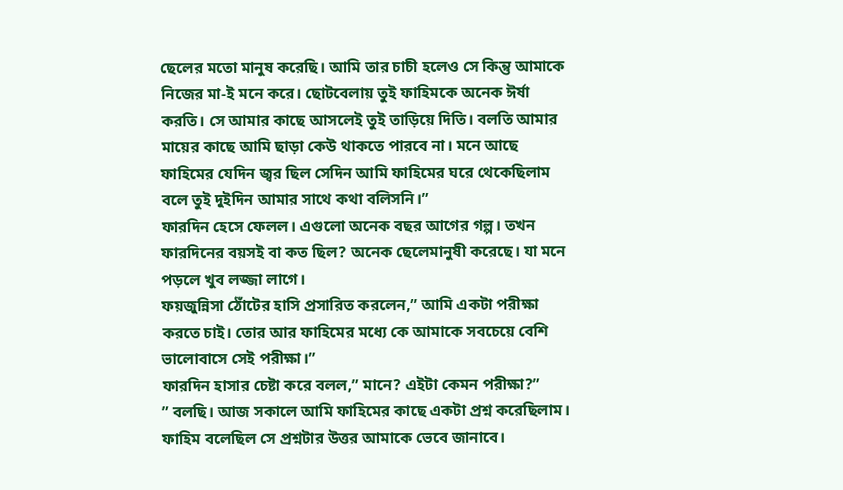ছেলের মতো মানুষ করেছি। আমি তার চাচী হলেও সে কিন্তু আমাকে নিজের মা-ই মনে করে। ছোটবেলায় তুই ফাহিমকে অনেক ঈর্ষা করতি। সে আমার কাছে আসলেই তুই তাড়িয়ে দিতি। বলতি আমার মায়ের কাছে আমি ছাড়া কেউ থাকতে পারবে না। মনে আছে ফাহিমের যেদিন জ্বর ছিল সেদিন আমি ফাহিমের ঘরে থেকেছিলাম বলে তুই দুইদিন আমার সাথে কথা বলিসনি।”
ফারদিন হেসে ফেলল। এগুলো অনেক বছর আগের গল্প। তখন ফারদিনের বয়সই বা কত ছিল? অনেক ছেলেমানুষী করেছে। যা মনে পড়লে খুব লজ্জা লাগে।
ফয়জুন্নিসা ঠোঁটের হাসি প্রসারিত করলেন,” আমি একটা পরীক্ষা করতে চাই। তোর আর ফাহিমের মধ্যে কে আমাকে সবচেয়ে বেশি ভালোবাসে সেই পরীক্ষা।”
ফারদিন হাসার চেষ্টা করে বলল,” মানে? এইটা কেমন পরীক্ষা?”
” বলছি। আজ সকালে আমি ফাহিমের কাছে একটা প্রশ্ন করেছিলাম। ফাহিম বলেছিল সে প্রশ্নটার উত্তর আমাকে ভেবে জানাবে।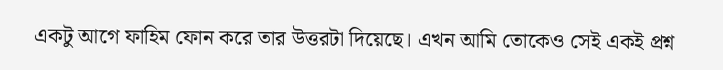একটু আগে ফাহিম ফোন করে তার উত্তরটা দিয়েছে। এখন আমি তোকেও সেই একই প্রশ্ন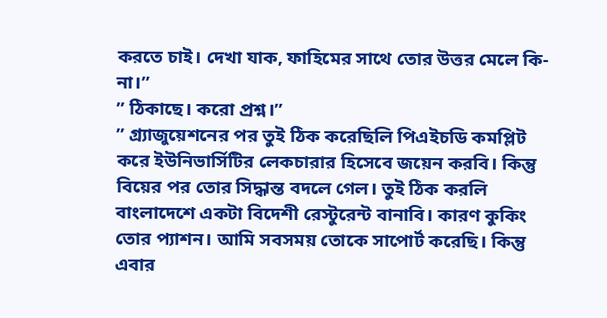করতে চাই। দেখা যাক, ফাহিমের সাথে তোর উত্তর মেলে কি-না।”
” ঠিকাছে। করো প্রশ্ন।”
” গ্র্যাজুয়েশনের পর তুই ঠিক করেছিলি পিএইচডি কমপ্লিট করে ইউনিভার্সিটির লেকচারার হিসেবে জয়েন করবি। কিন্তু বিয়ের পর তোর সিদ্ধান্ত বদলে গেল। তুই ঠিক করলি বাংলাদেশে একটা বিদেশী রেস্টুরেন্ট বানাবি। কারণ কুকিং তোর প্যাশন। আমি সবসময় তোকে সাপোর্ট করেছি। কিন্তু এবার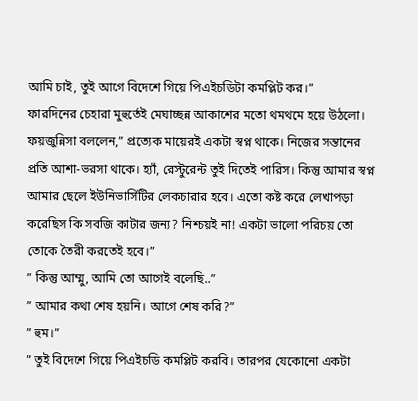আমি চাই, তুই আগে বিদেশে গিয়ে পিএইচডিটা কমপ্লিট কর।”
ফারদিনের চেহারা মুহুর্তেই মেঘাচ্ছন্ন আকাশের মতো থমথমে হয়ে উঠলো। ফয়জুন্নিসা বললেন,” প্রত্যেক মায়েরই একটা স্বপ্ন থাকে। নিজের সন্তানের প্রতি আশা-ভরসা থাকে। হ্যাঁ, রেস্টুরেন্ট তুই দিতেই পারিস। কিন্তু আমার স্বপ্ন আমার ছেলে ইউনিভার্সিটির লেকচারার হবে। এতো কষ্ট করে লেখাপড়া করেছিস কি সবজি কাটার জন্য? নিশ্চয়ই না! একটা ভালো পরিচয় তো তোকে তৈরী করতেই হবে।”
” কিন্তু আম্মু, আমি তো আগেই বলেছি..”
” আমার কথা শেষ হয়নি। আগে শেষ করি?”
” হুম।”
” তুই বিদেশে গিয়ে পিএইচডি কমপ্লিট করবি। তারপর যেকোনো একটা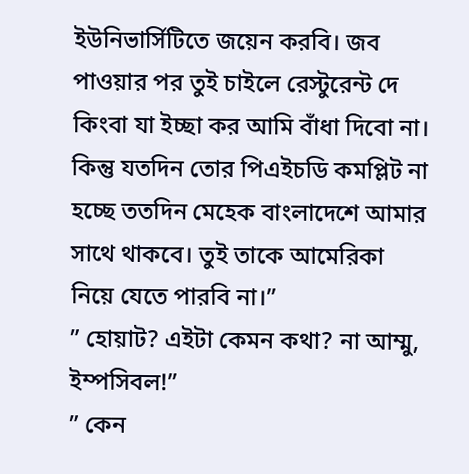ইউনিভার্সিটিতে জয়েন করবি। জব পাওয়ার পর তুই চাইলে রেস্টুরেন্ট দে কিংবা যা ইচ্ছা কর আমি বাঁধা দিবো না। কিন্তু যতদিন তোর পিএইচডি কমপ্লিট না হচ্ছে ততদিন মেহেক বাংলাদেশে আমার সাথে থাকবে। তুই তাকে আমেরিকা নিয়ে যেতে পারবি না।”
” হোয়াট? এইটা কেমন কথা? না আম্মু, ইম্পসিবল!”
” কেন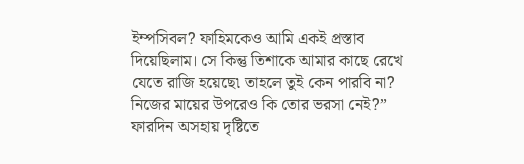ইম্পসিবল? ফাহিমকেও আমি একই প্রস্তাব দিয়েছিলাম। সে কিন্তু তিশাকে আমার কাছে রেখে যেতে রাজি হয়েছে৷ তাহলে তুই কেন পারবি না? নিজের মায়ের উপরেও কি তোর ভরসা নেই?”
ফারদিন অসহায় দৃষ্টিতে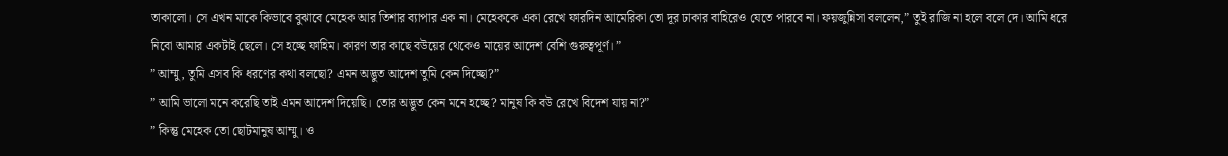তাকালো। সে এখন মাকে কিভাবে বুঝাবে মেহেক আর তিশার ব্যাপার এক না। মেহেককে একা রেখে ফারদিন আমেরিকা তো দূর ঢাকার বাহিরেও যেতে পারবে না। ফয়জুন্নিসা বললেন,” তুই রাজি না হলে বলে দে। আমি ধরে নিবো আমার একটাই ছেলে। সে হচ্ছে ফাহিম। কারণ তার কাছে বউয়ের থেকেও মায়ের আদেশ বেশি গুরুত্বপূর্ণ। ”
” আম্মু, তুমি এসব কি ধরণের কথা বলছো? এমন অদ্ভুত আদেশ তুমি কেন দিচ্ছো?”
” আমি ভালো মনে করেছি তাই এমন আদেশ দিয়েছি। তোর অদ্ভুত কেন মনে হচ্ছে? মানুষ কি বউ রেখে বিদেশ যায় না?”
” কিন্তু মেহেক তো ছোটমানুষ আম্মু। ও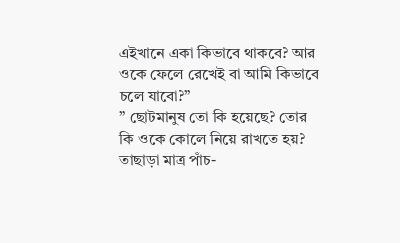এইখানে একা কিভাবে থাকবে? আর ওকে ফেলে রেখেই বা আমি কিভাবে চলে যাবো?”
” ছোটমানুষ তো কি হয়েছে? তোর কি ওকে কোলে নিয়ে রাখতে হয়? তাছাড়া মাত্র পাঁচ-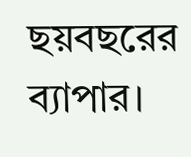ছয়বছরের ব্যাপার।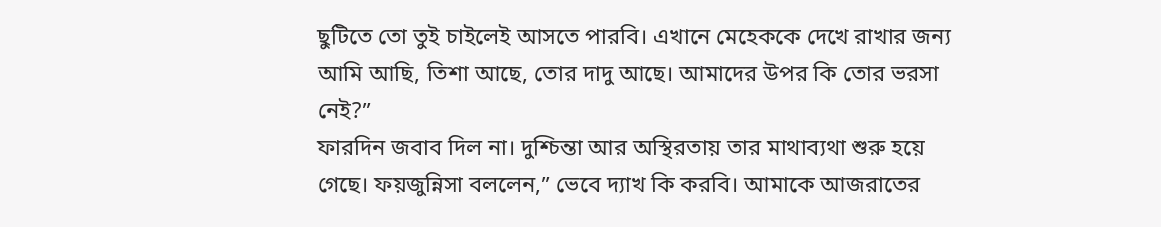ছুটিতে তো তুই চাইলেই আসতে পারবি। এখানে মেহেককে দেখে রাখার জন্য আমি আছি, তিশা আছে, তোর দাদু আছে। আমাদের উপর কি তোর ভরসা নেই?”
ফারদিন জবাব দিল না। দুশ্চিন্তা আর অস্থিরতায় তার মাথাব্যথা শুরু হয়ে গেছে। ফয়জুন্নিসা বললেন,” ভেবে দ্যাখ কি করবি। আমাকে আজরাতের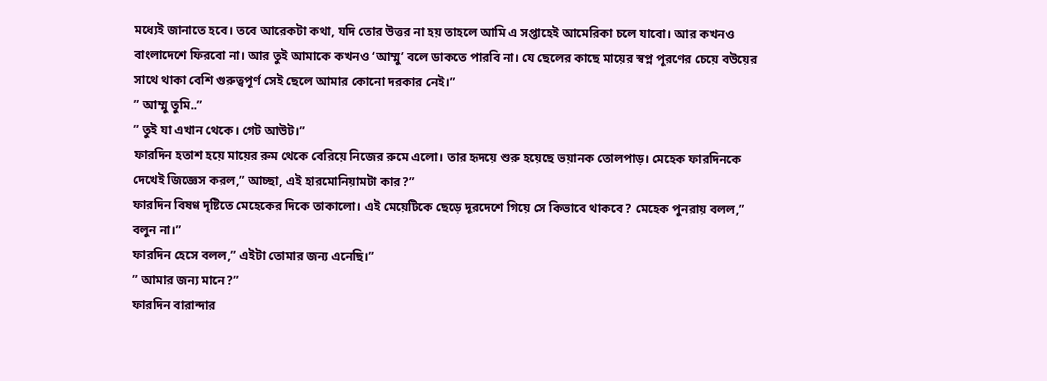মধ্যেই জানাতে হবে। তবে আরেকটা কথা, যদি তোর উত্তর না হয় তাহলে আমি এ সপ্তাহেই আমেরিকা চলে যাবো। আর কখনও বাংলাদেশে ফিরবো না। আর তুই আমাকে কখনও ‘আম্মু’ বলে ডাকতে পারবি না। যে ছেলের কাছে মায়ের স্বপ্ন পূরণের চেয়ে বউয়ের সাথে থাকা বেশি গুরুত্বপূর্ণ সেই ছেলে আমার কোনো দরকার নেই।”
” আম্মু তুমি..”
” তুই যা এখান থেকে। গেট আউট।”
ফারদিন হতাশ হয়ে মায়ের রুম থেকে বেরিয়ে নিজের রুমে এলো। তার হৃদয়ে শুরু হয়েছে ভয়ানক তোলপাড়। মেহেক ফারদিনকে দেখেই জিজ্ঞেস করল,” আচ্ছা, এই হারমোনিয়ামটা কার?”
ফারদিন বিষণ্ণ দৃষ্টিতে মেহেকের দিকে তাকালো। এই মেয়েটিকে ছেড়ে দূরদেশে গিয়ে সে কিভাবে থাকবে? মেহেক পুনরায় বলল,” বলুন না।”
ফারদিন হেসে বলল,” এইটা তোমার জন্য এনেছি।”
” আমার জন্য মানে?”
ফারদিন বারান্দার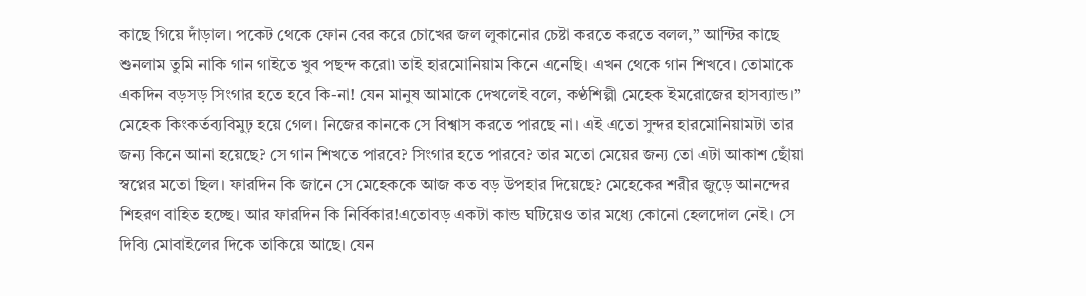কাছে গিয়ে দাঁড়াল। পকেট থেকে ফোন বের করে চোখের জল লুকানোর চেষ্টা করতে করতে বলল,” আন্টির কাছে শুনলাম তুমি নাকি গান গাইতে খুব পছন্দ করো৷ তাই হারমোনিয়াম কিনে এনেছি। এখন থেকে গান শিখবে। তোমাকে একদিন বড়সড় সিংগার হতে হবে কি-না! যেন মানুষ আমাকে দেখলেই বলে, কণ্ঠশিল্পী মেহেক ইমরোজের হাসব্যান্ড।”
মেহেক কিংকর্তব্যবিমুঢ় হয়ে গেল। নিজের কানকে সে বিশ্বাস করতে পারছে না। এই এতো সুন্দর হারমোনিয়ামটা তার জন্য কিনে আনা হয়েছে? সে গান শিখতে পারবে? সিংগার হতে পারবে? তার মতো মেয়ের জন্য তো এটা আকাশ ছোঁয়া স্বপ্নের মতো ছিল। ফারদিন কি জানে সে মেহেককে আজ কত বড় উপহার দিয়েছে? মেহেকের শরীর জুড়ে আনন্দের শিহরণ বাহিত হচ্ছে। আর ফারদিন কি নির্বিকার!এতোবড় একটা কান্ড ঘটিয়েও তার মধ্যে কোনো হেলদোল নেই। সে দিব্যি মোবাইলের দিকে তাকিয়ে আছে। যেন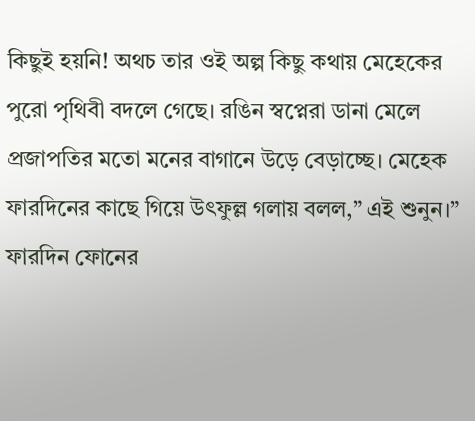কিছুই হয়নি! অথচ তার ওই অল্প কিছু কথায় মেহেকের পুরো পৃথিবী বদলে গেছে। রঙিন স্বপ্নেরা ডানা মেলে প্রজাপতির মতো মনের বাগানে উড়ে বেড়াচ্ছে। মেহেক ফারদিনের কাছে গিয়ে উৎফুল্ল গলায় বলল,” এই শুনুন।”
ফারদিন ফোনের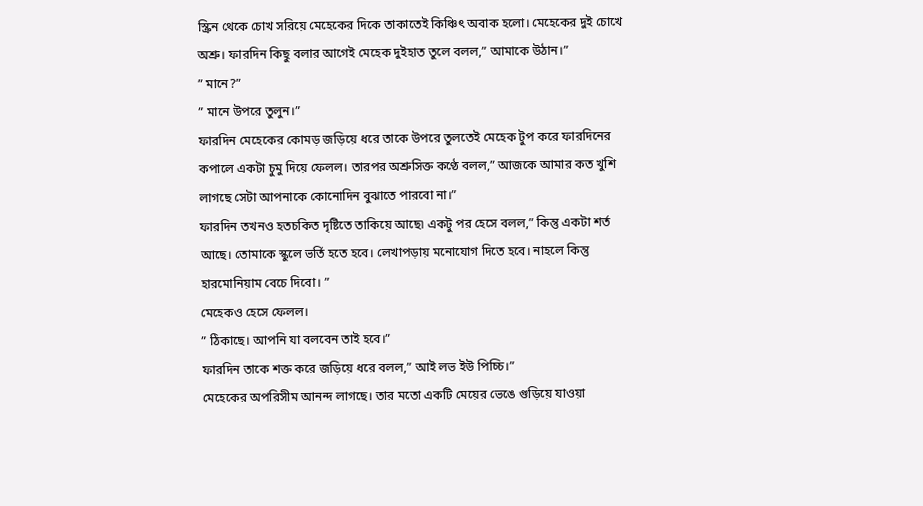স্ক্রিন থেকে চোখ সরিয়ে মেহেকের দিকে তাকাতেই কিঞ্চিৎ অবাক হলো। মেহেকের দুই চোখে অশ্রু। ফারদিন কিছু বলার আগেই মেহেক দুইহাত তুলে বলল,” আমাকে উঠান।”
” মানে?”
” মানে উপরে তুলুন।”
ফারদিন মেহেকের কোমড় জড়িয়ে ধরে তাকে উপরে তুলতেই মেহেক টুপ করে ফারদিনের কপালে একটা চুমু দিয়ে ফেলল। তারপর অশ্রুসিক্ত কণ্ঠে বলল,” আজকে আমার কত খুশি লাগছে সেটা আপনাকে কোনোদিন বুঝাতে পারবো না।”
ফারদিন তখনও হতচকিত দৃষ্টিতে তাকিয়ে আছে৷ একটু পর হেসে বলল,” কিন্তু একটা শর্ত আছে। তোমাকে স্কুলে ভর্তি হতে হবে। লেখাপড়ায় মনোযোগ দিতে হবে। নাহলে কিন্তু হারমোনিয়াম বেচে দিবো। ”
মেহেকও হেসে ফেলল।
” ঠিকাছে। আপনি যা বলবেন তাই হবে।”
ফারদিন তাকে শক্ত করে জড়িয়ে ধরে বলল,” আই লভ ইউ পিচ্চি।”
মেহেকের অপরিসীম আনন্দ লাগছে। তার মতো একটি মেয়ের ভেঙে গুড়িয়ে যাওয়া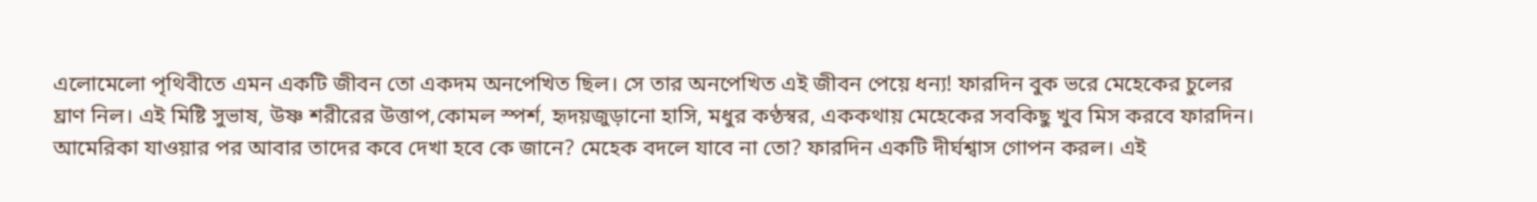এলোমেলো পৃথিবীতে এমন একটি জীবন তো একদম অনপেখিত ছিল। সে তার অনপেখিত এই জীবন পেয়ে ধন্য! ফারদিন বুক ভরে মেহেকের চুলের ঘ্রাণ নিল। এই মিষ্টি সুভাষ, উষ্ণ শরীরের উত্তাপ,কোমল স্পর্শ, হৃদয়জুড়ানো হাসি, মধুর কণ্ঠস্বর, এককথায় মেহেকের সবকিছু খুব মিস করবে ফারদিন। আমেরিকা যাওয়ার পর আবার তাদের কবে দেখা হবে কে জানে? মেহেক বদলে যাবে না তো? ফারদিন একটি দীর্ঘশ্বাস গোপন করল। এই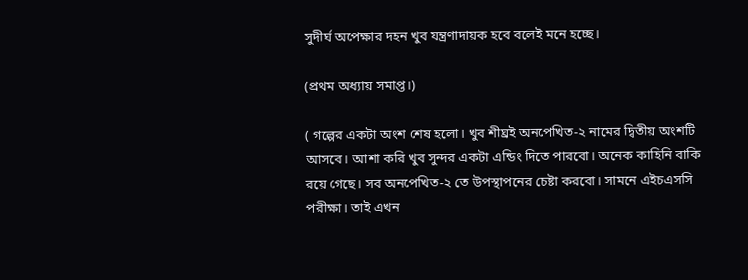সুদীর্ঘ অপেক্ষার দহন খুব যন্ত্রণাদায়ক হবে বলেই মনে হচ্ছে।

(প্রথম অধ্যায় সমাপ্ত।)

( গল্পের একটা অংশ শেষ হলো। খুব শীঘ্রই অনপেখিত-২ নামের দ্বিতীয় অংশটি আসবে। আশা করি খুব সুন্দর একটা এন্ডিং দিতে পারবো। অনেক কাহিনি বাকি রয়ে গেছে। সব অনপেখিত-২ তে উপস্থাপনের চেষ্টা করবো। সামনে এইচএসসি পরীক্ষা। তাই এখন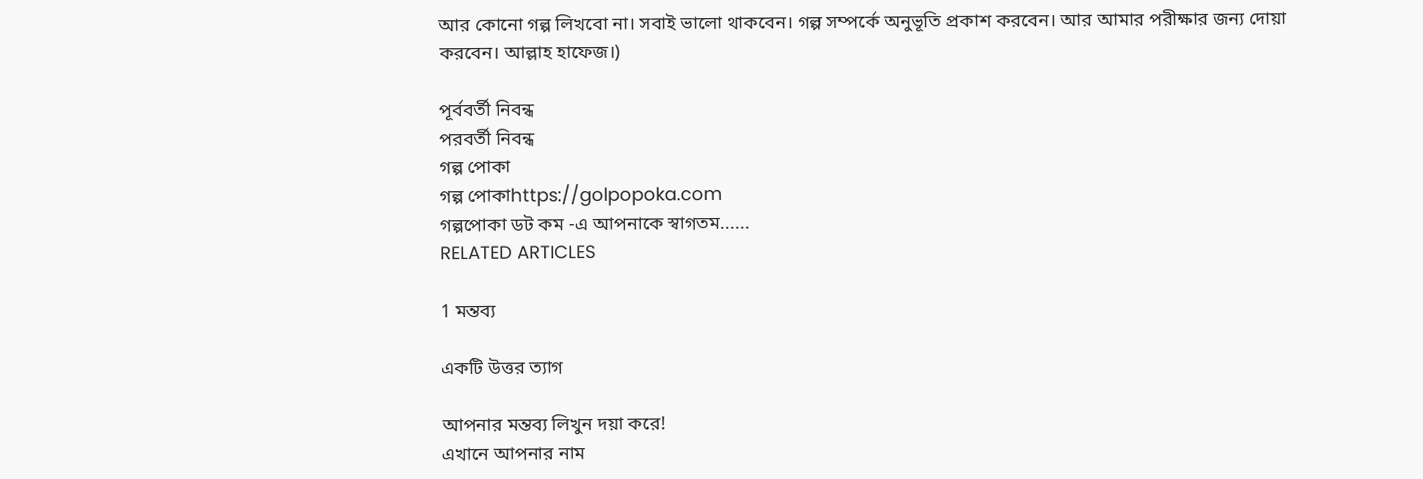আর কোনো গল্প লিখবো না। সবাই ভালো থাকবেন। গল্প সম্পর্কে অনুভূতি প্রকাশ করবেন। আর আমার পরীক্ষার জন্য দোয়া করবেন। আল্লাহ হাফেজ।)

পূর্ববর্তী নিবন্ধ
পরবর্তী নিবন্ধ
গল্প পোকা
গল্প পোকাhttps://golpopoka.com
গল্পপোকা ডট কম -এ আপনাকে স্বাগতম......
RELATED ARTICLES

1 মন্তব্য

একটি উত্তর ত্যাগ

আপনার মন্তব্য লিখুন দয়া করে!
এখানে আপনার নাম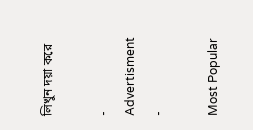লিখুন দয়া করে

- Advertisment -

Most Popular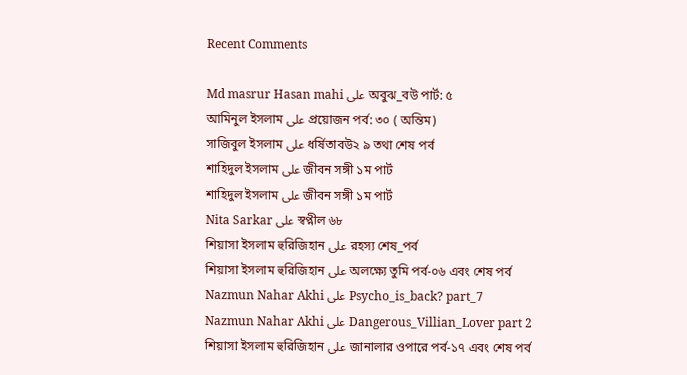Recent Comments

Md masrur Hasan mahi على অবুঝ_বউ পার্ট: ৫
আমিনুল ইসলাম على প্রয়োজন পর্ব: ৩০ ( অন্তিম)
সাজিবুল ইসলাম على ধর্ষিতাবউ২ ৯ তথা শেষ পর্ব
শাহিদুল ইসলাম على জীবন সঙ্গী ১ম পার্ট
শাহিদুল ইসলাম على জীবন সঙ্গী ১ম পার্ট
Nita Sarkar على স্বপ্নীল ৬৮
শিয়াসা ইসলাম হুরিজিহান على রহস্য শেষ_পর্ব
শিয়াসা ইসলাম হুরিজিহান على অলক্ষ্যে তুমি পর্ব-০৬ এবং শেষ পর্ব
Nazmun Nahar Akhi على Psycho_is_back? part_7
Nazmun Nahar Akhi على Dangerous_Villian_Lover part 2
শিয়াসা ইসলাম হুরিজিহান على জানালার ওপারে পর্ব-১৭ এবং শেষ পর্ব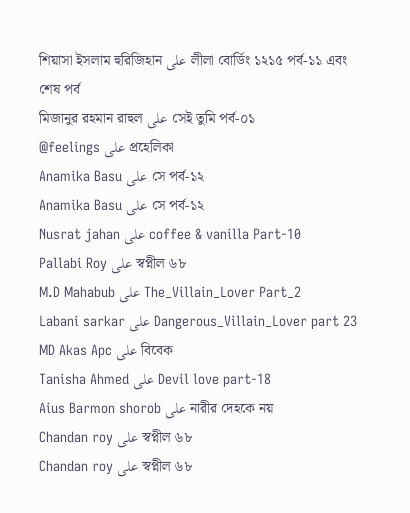শিয়াসা ইসলাম হুরিজিহান على লীলা বোর্ডিং ১২১৫ পর্ব-১১ এবং শেষ পর্ব
মিজানুর রহমান রাহুল على সেই তুমি পর্ব-০১
@feelings على প্রহেলিকা
Anamika Basu على সে পর্ব-১২
Anamika Basu على সে পর্ব-১২
Nusrat jahan على coffee & vanilla Part-10
Pallabi Roy على স্বপ্নীল ৬৮
M.D Mahabub على The_Villain_Lover Part_2
Labani sarkar على Dangerous_Villain_Lover part 23
MD Akas Apc على বিবেক
Tanisha Ahmed على Devil love part-18
Aius Barmon shorob على নারীর দেহকে নয়
Chandan roy على স্বপ্নীল ৬৮
Chandan roy على স্বপ্নীল ৬৮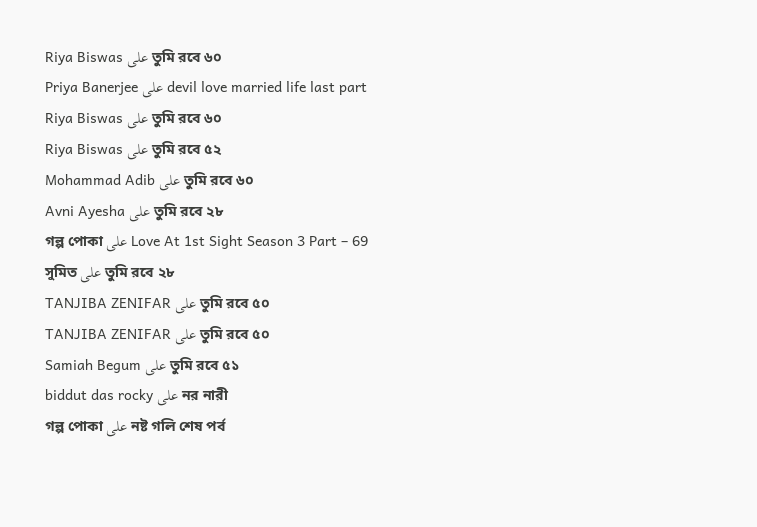Riya Biswas على তুমি রবে ৬০
Priya Banerjee على devil love married life last part
Riya Biswas على তুমি রবে ৬০
Riya Biswas على তুমি রবে ৫২
Mohammad Adib على তুমি রবে ৬০
Avni Ayesha على তুমি রবে ২৮
গল্প পোকা على Love At 1st Sight Season 3 Part – 69
সুমিত على তুমি রবে ২৮
TANJIBA ZENIFAR على তুমি রবে ৫০
TANJIBA ZENIFAR على তুমি রবে ৫০
Samiah Begum على তুমি রবে ৫১
biddut das rocky على নর নারী
গল্প পোকা على নষ্ট গলি শেষ পর্ব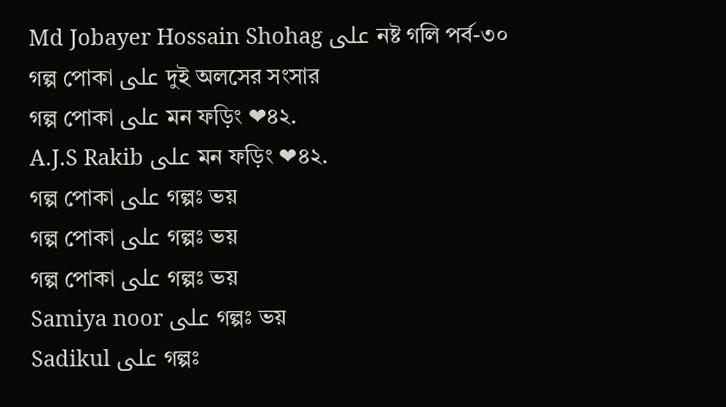Md Jobayer Hossain Shohag على নষ্ট গলি পর্ব-৩০
গল্প পোকা على দুই অলসের সংসার
গল্প পোকা على মন ফড়িং ❤৪২.
A.J.S Rakib على মন ফড়িং ❤৪২.
গল্প পোকা على গল্পঃ ভয়
গল্প পোকা على গল্পঃ ভয়
গল্প পোকা على গল্পঃ ভয়
Samiya noor على গল্পঃ ভয়
Sadikul على গল্পঃ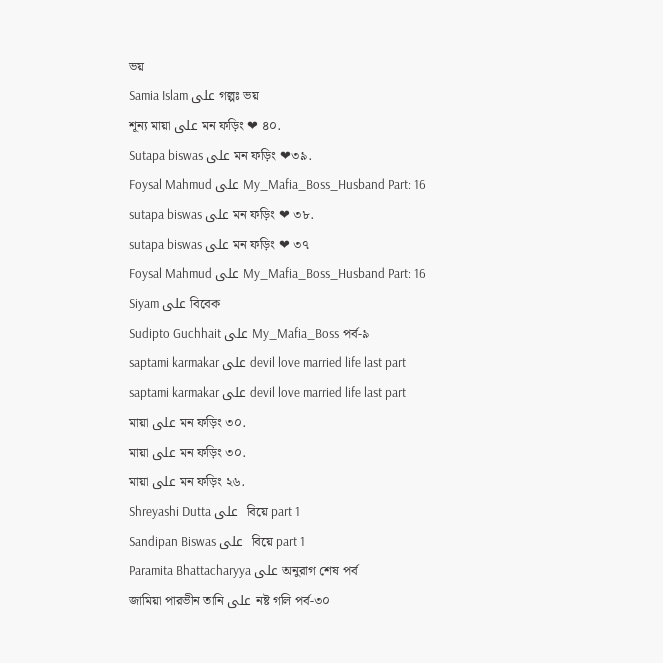ভয়
Samia Islam على গল্পঃ ভয়
শূন্য মায়া على মন ফড়িং ❤ ৪০.
Sutapa biswas على মন ফড়িং ❤৩৯.
Foysal Mahmud على My_Mafia_Boss_Husband Part: 16
sutapa biswas على মন ফড়িং ❤ ৩৮.
sutapa biswas على মন ফড়িং ❤ ৩৭
Foysal Mahmud على My_Mafia_Boss_Husband Part: 16
Siyam على বিবেক
Sudipto Guchhait على My_Mafia_Boss পর্ব-৯
saptami karmakar على devil love married life last part
saptami karmakar على devil love married life last part
মায়া على মন ফড়িং ৩০.
মায়া على মন ফড়িং ৩০.
মায়া على মন ফড়িং ২৬.
Shreyashi Dutta على  বিয়ে part 1
Sandipan Biswas على  বিয়ে part 1
Paramita Bhattacharyya على অনুরাগ শেষ পর্ব
জামিয়া পারভীন তানি على নষ্ট গলি পর্ব-৩০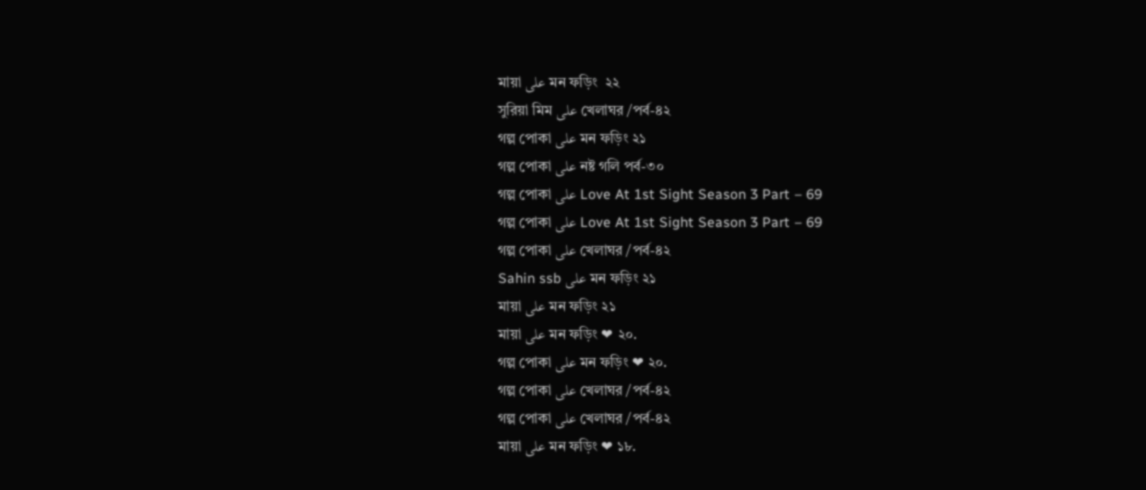মায়া على মন ফড়িং  ২২
সুরিয়া মিম على খেলাঘর /পর্ব-৪২
গল্প পোকা على মন ফড়িং ২১
গল্প পোকা على নষ্ট গলি পর্ব-৩০
গল্প পোকা على Love At 1st Sight Season 3 Part – 69
গল্প পোকা على Love At 1st Sight Season 3 Part – 69
গল্প পোকা على খেলাঘর /পর্ব-৪২
Sahin ssb على মন ফড়িং ২১
মায়া على মন ফড়িং ২১
মায়া على মন ফড়িং ❤ ২০.
গল্প পোকা على মন ফড়িং ❤ ২০.
গল্প পোকা على খেলাঘর /পর্ব-৪২
গল্প পোকা على খেলাঘর /পর্ব-৪২
মায়া على মন ফড়িং ❤ ১৮.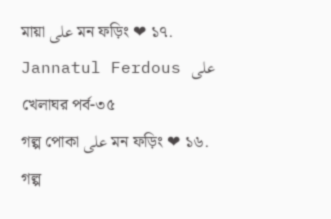মায়া على মন ফড়িং ❤ ১৭.
Jannatul Ferdous على খেলাঘর পর্ব-৩৫
গল্প পোকা على মন ফড়িং ❤ ১৬.
গল্প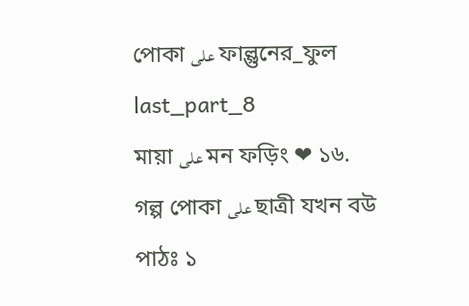পোকা على ফাল্গুনের_ফুল last_part_8
মায়া على মন ফড়িং ❤ ১৬.
গল্প পোকা على ছাত্রী যখন বউ পাঠঃ ১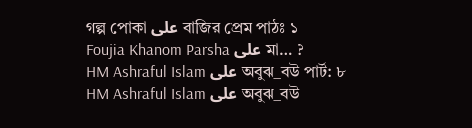গল্প পোকা على বাজির প্রেম পাঠঃ ১
Foujia Khanom Parsha على মা… ?
HM Ashraful Islam على অবুঝ_বউ পার্ট: ৮
HM Ashraful Islam على অবুঝ_বউ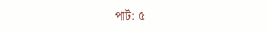পার্ট: ৫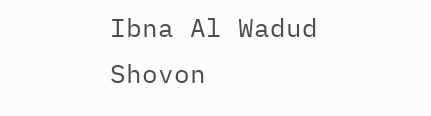Ibna Al Wadud Shovon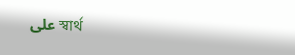على স্বার্থ